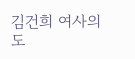김건희 여사의 도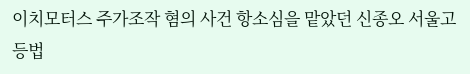이치모터스 주가조작 혐의 사건 항소심을 맡았던 신종오 서울고등법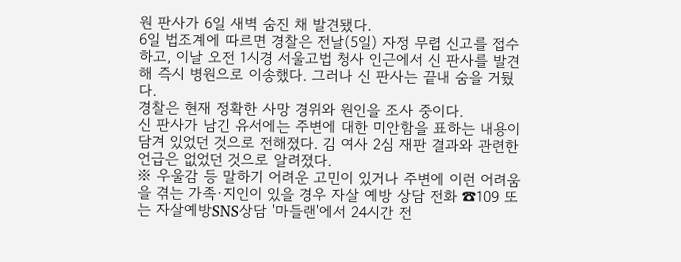원 판사가 6일 새벽 숨진 채 발견됐다.
6일 법조계에 따르면 경찰은 전날(5일) 자정 무렵 신고를 접수하고, 이날 오전 1시경 서울고법 청사 인근에서 신 판사를 발견해 즉시 병원으로 이송했다. 그러나 신 판사는 끝내 숨을 거뒀다.
경찰은 현재 정확한 사망 경위와 원인을 조사 중이다.
신 판사가 남긴 유서에는 주변에 대한 미안함을 표하는 내용이 담겨 있었던 것으로 전해졌다. 김 여사 2심 재판 결과와 관련한 언급은 없었던 것으로 알려졌다.
※ 우울감 등 말하기 어려운 고민이 있거나 주변에 이런 어려움을 겪는 가족·지인이 있을 경우 자살 예방 상담 전화 ☎109 또는 자살예방SNS상담 '마들랜'에서 24시간 전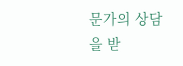문가의 상담을 받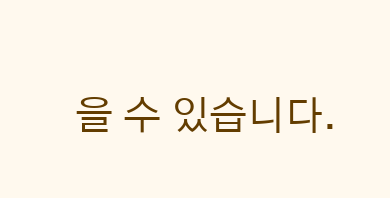을 수 있습니다.